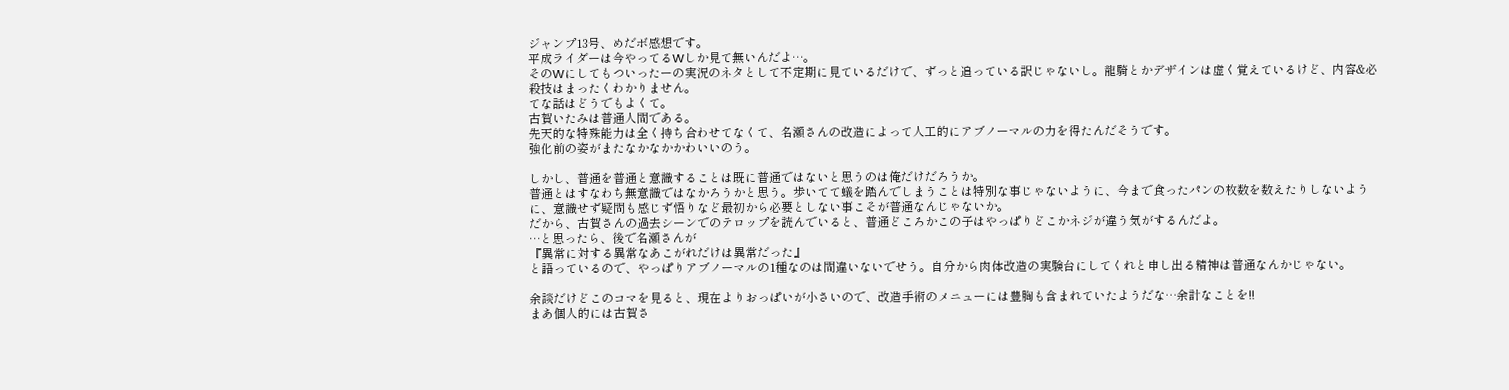ジャンプ13号、めだボ感想です。
平成ライダーは今やってるWしか見て無いんだよ…。
そのWにしてもついったーの実況のネタとして不定期に見ているだけで、ずっと追っている訳じゃないし。龍騎とかデザインは虚く覚えているけど、内容&必殺技はまったくわかりません。
てな話はどうでもよくて。
古賀いたみは普通人間である。
先天的な特殊能力は全く持ち合わせてなくて、名瀬さんの改造によって人工的にアブノーマルの力を得たんだそうです。
強化前の姿がまたなかなかかわいいのう。

しかし、普通を普通と意識することは既に普通ではないと思うのは俺だけだろうか。
普通とはすなわち無意識ではなかろうかと思う。歩いてて蟻を踏んでしまうことは特別な事じゃないように、今まで食ったパンの枚数を数えたりしないように、意識せず疑問も感じず悟りなど最初から必要としない事こそが普通なんじゃないか。
だから、古賀さんの過去シーンでのテロップを読んでいると、普通どころかこの子はやっぱりどこかネジが違う気がするんだよ。
…と思ったら、後で名瀬さんが
『異常に対する異常なあこがれだけは異常だった』
と語っているので、やっぱりアブノーマルの1種なのは間違いないでせう。自分から肉体改造の実験台にしてくれと申し出る精神は普通なんかじゃない。

余談だけどこのコマを見ると、現在よりおっぱいが小さいので、改造手術のメニューには豊胸も含まれていたようだな…余計なことを!!
まあ個人的には古賀さ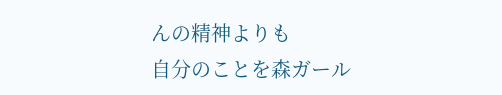んの精神よりも
自分のことを森ガール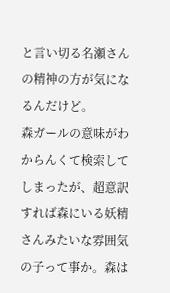と言い切る名瀬さんの精神の方が気になるんだけど。
森ガールの意味がわからんくて検索してしまったが、超意訳すれば森にいる妖精さんみたいな雰囲気の子って事か。森は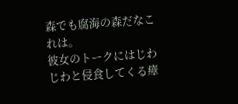森でも腐海の森だなこれは。
彼女のトークにはじわじわと侵食してくる瘴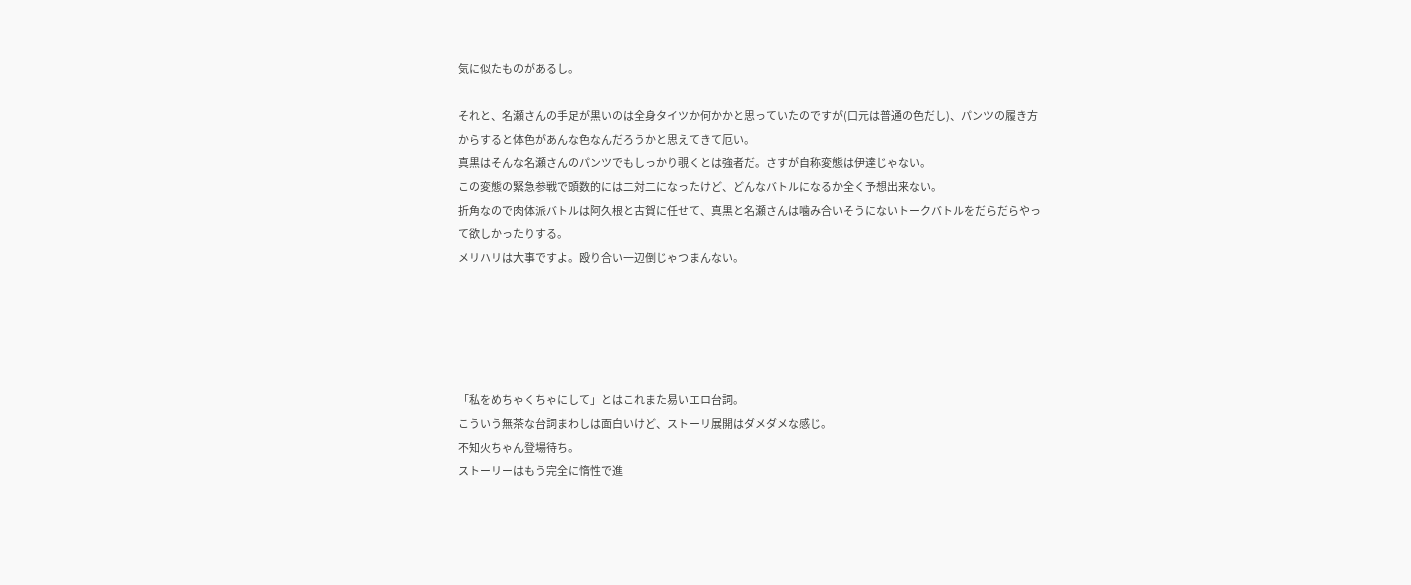気に似たものがあるし。

それと、名瀬さんの手足が黒いのは全身タイツか何かかと思っていたのですが(口元は普通の色だし)、パンツの履き方からすると体色があんな色なんだろうかと思えてきて厄い。
真黒はそんな名瀬さんのパンツでもしっかり覗くとは強者だ。さすが自称変態は伊達じゃない。
この変態の緊急参戦で頭数的には二対二になったけど、どんなバトルになるか全く予想出来ない。
折角なので肉体派バトルは阿久根と古賀に任せて、真黒と名瀬さんは噛み合いそうにないトークバトルをだらだらやって欲しかったりする。
メリハリは大事ですよ。殴り合い一辺倒じゃつまんない。





「私をめちゃくちゃにして」とはこれまた易いエロ台詞。
こういう無茶な台詞まわしは面白いけど、ストーリ展開はダメダメな感じ。
不知火ちゃん登場待ち。
ストーリーはもう完全に惰性で進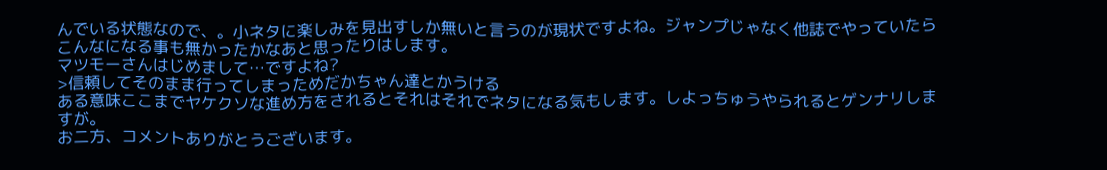んでいる状態なので、。小ネタに楽しみを見出すしか無いと言うのが現状ですよね。ジャンプじゃなく他誌でやっていたらこんなになる事も無かったかなあと思ったりはします。
マツモーさんはじめまして…ですよね?
>信頼してそのまま行ってしまっためだかちゃん達とかうける
ある意味ここまでヤケクソな進め方をされるとそれはそれでネタになる気もします。しよっちゅうやられるとゲンナリしますが。
お二方、コメントありがとうございます。